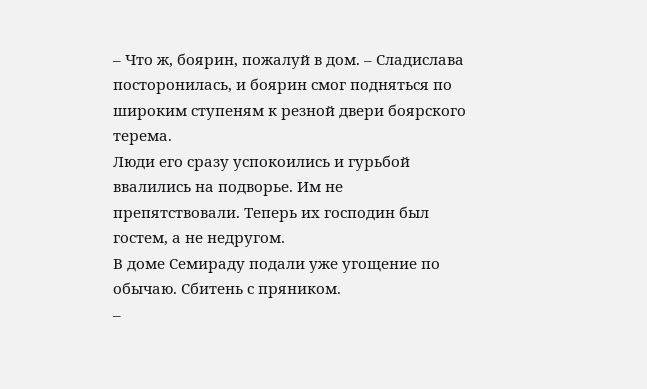– Что ж, боярин, пожалуй в дом. – Сладислава посторонилась, и боярин смог подняться по широким ступеням к резной двери боярского терема.
Люди его сразу успокоились и гурьбой ввалились на подворье. Им не препятствовали. Теперь их господин был гостем, а не недругом.
В доме Семираду подали уже угощение по обычаю. Сбитень с пряником.
–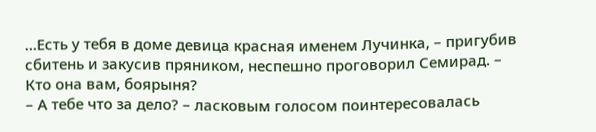…Есть у тебя в доме девица красная именем Лучинка, – пригубив сбитень и закусив пряником, неспешно проговорил Семирад. – Кто она вам, боярыня?
– А тебе что за дело? – ласковым голосом поинтересовалась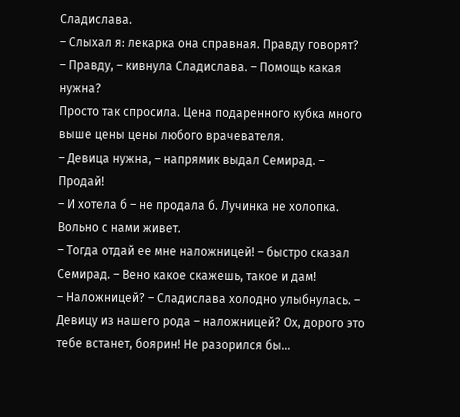Сладислава.
– Слыхал я: лекарка она справная. Правду говорят?
– Правду, – кивнула Сладислава. – Помощь какая нужна?
Просто так спросила. Цена подаренного кубка много выше цены цены любого врачевателя.
– Девица нужна, – напрямик выдал Семирад. – Продай!
– И хотела б – не продала б. Лучинка не холопка. Вольно с нами живет.
– Тогда отдай ее мне наложницей! – быстро сказал Семирад. – Вено какое скажешь, такое и дам!
– Наложницей? – Сладислава холодно улыбнулась. – Девицу из нашего рода – наложницей? Ох, дорого это тебе встанет, боярин! Не разорился бы…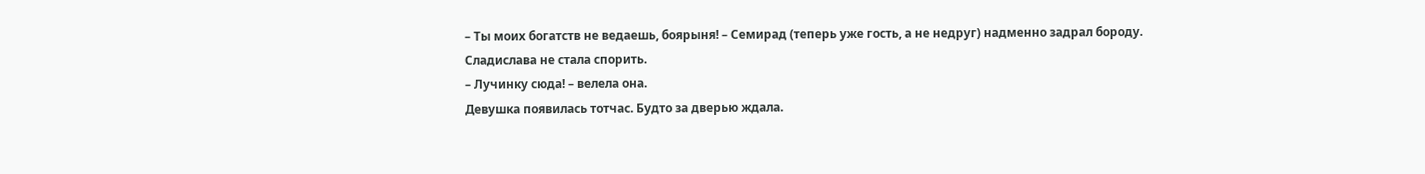– Ты моих богатств не ведаешь, боярыня! – Семирад (теперь уже гость, а не недруг) надменно задрал бороду.
Сладислава не стала спорить.
– Лучинку сюда! – велела она.
Девушка появилась тотчас. Будто за дверью ждала.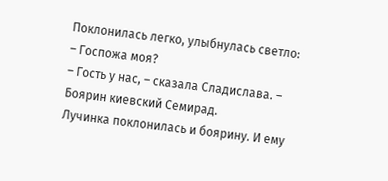Поклонилась легко, улыбнулась светло:
– Госпожа моя?
– Гость у нас, – сказала Сладислава. – Боярин киевский Семирад.
Лучинка поклонилась и боярину. И ему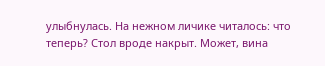улыбнулась. На нежном личике читалось: что теперь? Стол вроде накрыт. Может, вина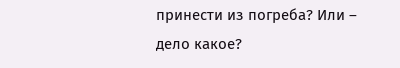принести из погреба? Или – дело какое?